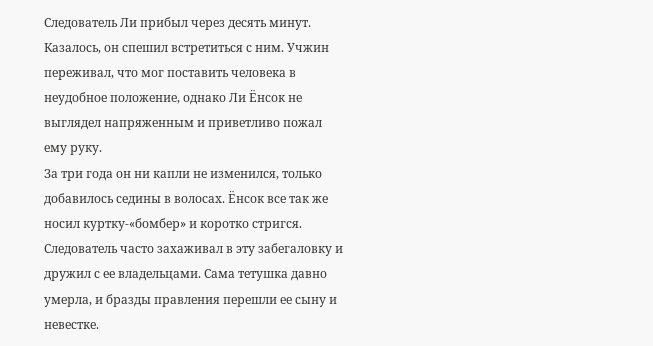Следователь Ли прибыл через десять минут. Казалось, он спешил встретиться с ним. Учжин переживал, что мог поставить человека в неудобное положение, однако Ли Ёнсок не выглядел напряженным и приветливо пожал ему руку.
За три года он ни капли не изменился, только добавилось седины в волосах. Ёнсок все так же носил куртку-«бомбер» и коротко стригся.
Следователь часто захаживал в эту забегаловку и дружил с ее владельцами. Сама тетушка давно умерла, и бразды правления перешли ее сыну и невестке.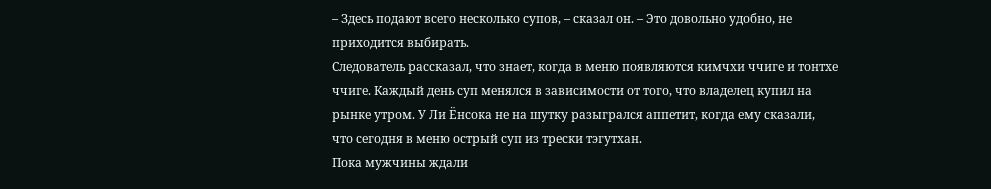– Здесь подают всего несколько супов, – сказал он. – Это довольно удобно, не приходится выбирать.
Следователь рассказал, что знает, когда в меню появляются кимчхи ччиге и тонтхе ччиге. Каждый день суп менялся в зависимости от того, что владелец купил на рынке утром. У Ли Ёнсока не на шутку разыгрался аппетит, когда ему сказали, что сегодня в меню острый суп из трески тэгутхан.
Пока мужчины ждали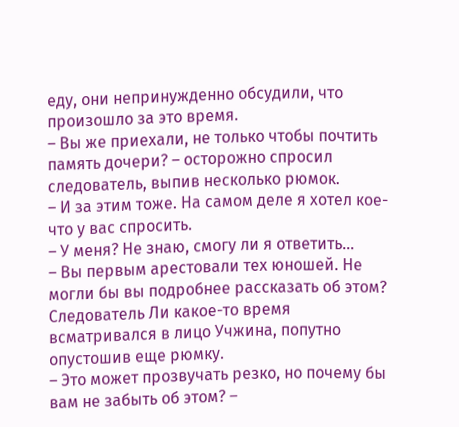еду, они непринужденно обсудили, что произошло за это время.
– Вы же приехали, не только чтобы почтить память дочери? – осторожно спросил следователь, выпив несколько рюмок.
– И за этим тоже. На самом деле я хотел кое-что у вас спросить.
– У меня? Не знаю, смогу ли я ответить…
– Вы первым арестовали тех юношей. Не могли бы вы подробнее рассказать об этом?
Следователь Ли какое-то время всматривался в лицо Учжина, попутно опустошив еще рюмку.
– Это может прозвучать резко, но почему бы вам не забыть об этом? –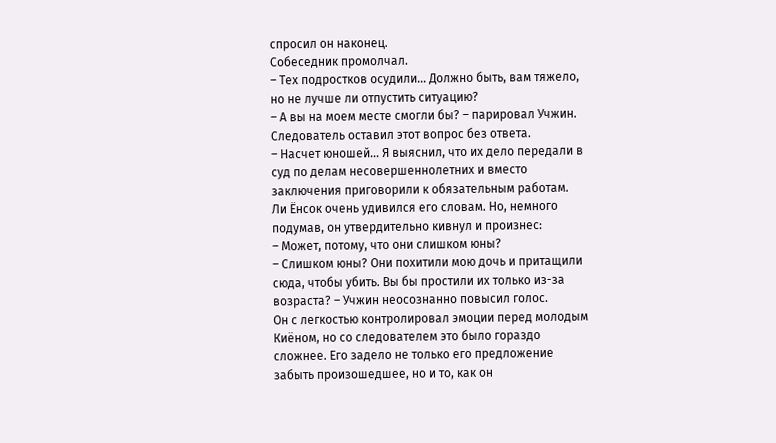спросил он наконец.
Собеседник промолчал.
– Тех подростков осудили… Должно быть, вам тяжело, но не лучше ли отпустить ситуацию?
– А вы на моем месте смогли бы? – парировал Учжин.
Следователь оставил этот вопрос без ответа.
– Насчет юношей… Я выяснил, что их дело передали в суд по делам несовершеннолетних и вместо заключения приговорили к обязательным работам.
Ли Ёнсок очень удивился его словам. Но, немного подумав, он утвердительно кивнул и произнес:
– Может, потому, что они слишком юны?
– Слишком юны? Они похитили мою дочь и притащили сюда, чтобы убить. Вы бы простили их только из-за возраста? – Учжин неосознанно повысил голос.
Он с легкостью контролировал эмоции перед молодым Киёном, но со следователем это было гораздо сложнее. Его задело не только его предложение забыть произошедшее, но и то, как он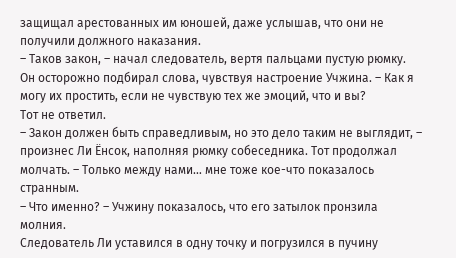защищал арестованных им юношей, даже услышав, что они не получили должного наказания.
– Таков закон, – начал следователь, вертя пальцами пустую рюмку. Он осторожно подбирал слова, чувствуя настроение Учжина. – Как я могу их простить, если не чувствую тех же эмоций, что и вы?
Тот не ответил.
– Закон должен быть справедливым, но это дело таким не выглядит, – произнес Ли Ёнсок, наполняя рюмку собеседника. Тот продолжал молчать. – Только между нами… мне тоже кое-что показалось странным.
– Что именно? – Учжину показалось, что его затылок пронзила молния.
Следователь Ли уставился в одну точку и погрузился в пучину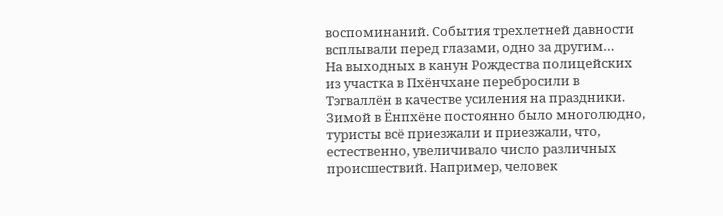воспоминаний. События трехлетней давности всплывали перед глазами, одно за другим…
На выходных в канун Рождества полицейских из участка в Пхёнчхане перебросили в Тэгваллён в качестве усиления на праздники.
Зимой в Ёнпхёне постоянно было многолюдно, туристы всё приезжали и приезжали, что, естественно, увеличивало число различных происшествий. Например, человек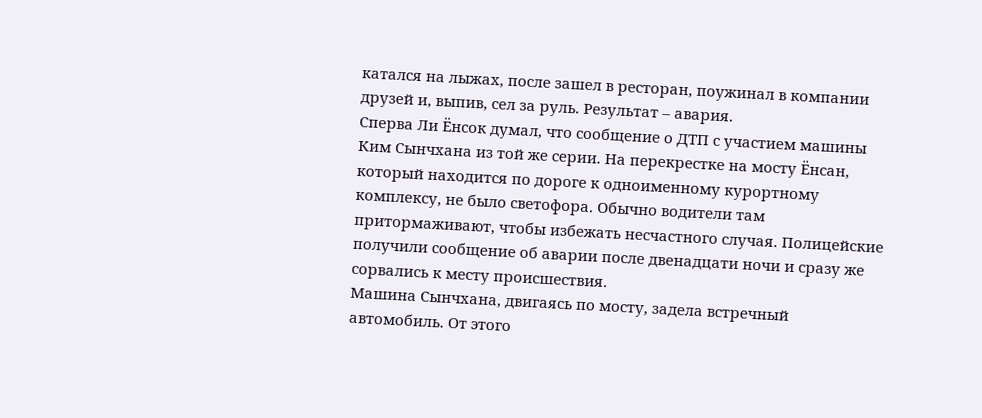катался на лыжах, после зашел в ресторан, поужинал в компании друзей и, выпив, сел за руль. Результат – авария.
Сперва Ли Ёнсок думал, что сообщение о ДТП с участием машины Ким Сынчхана из той же серии. На перекрестке на мосту Ёнсан, который находится по дороге к одноименному курортному комплексу, не было светофора. Обычно водители там притормаживают, чтобы избежать несчастного случая. Полицейские получили сообщение об аварии после двенадцати ночи и сразу же сорвались к месту происшествия.
Машина Сынчхана, двигаясь по мосту, задела встречный автомобиль. От этого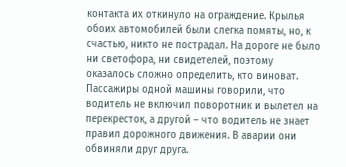контакта их откинуло на ограждение. Крылья обоих автомобилей были слегка помяты, но, к счастью, никто не пострадал. На дороге не было ни светофора, ни свидетелей, поэтому оказалось сложно определить, кто виноват. Пассажиры одной машины говорили, что водитель не включил поворотник и вылетел на перекресток, а другой – что водитель не знает правил дорожного движения. В аварии они обвиняли друг друга.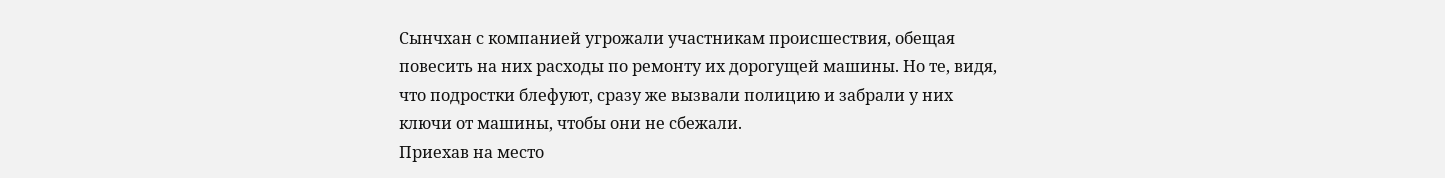Сынчхан с компанией угрожали участникам происшествия, обещая повесить на них расходы по ремонту их дорогущей машины. Но те, видя, что подростки блефуют, сразу же вызвали полицию и забрали у них ключи от машины, чтобы они не сбежали.
Приехав на место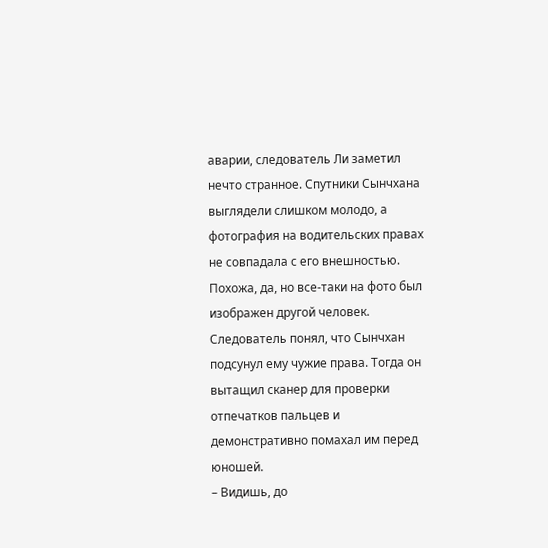аварии, следователь Ли заметил нечто странное. Спутники Сынчхана выглядели слишком молодо, а фотография на водительских правах не совпадала с его внешностью. Похожа, да, но все-таки на фото был изображен другой человек. Следователь понял, что Сынчхан подсунул ему чужие права. Тогда он вытащил сканер для проверки отпечатков пальцев и демонстративно помахал им перед юношей.
– Видишь, до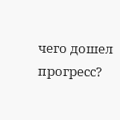чего дошел прогресс?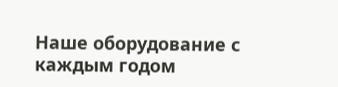Наше оборудование с каждым годом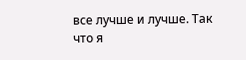все лучше и лучше. Так что я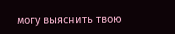могу выяснить твою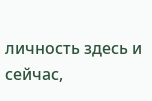личность здесь и сейчас,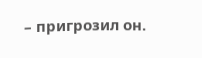– пригрозил он.